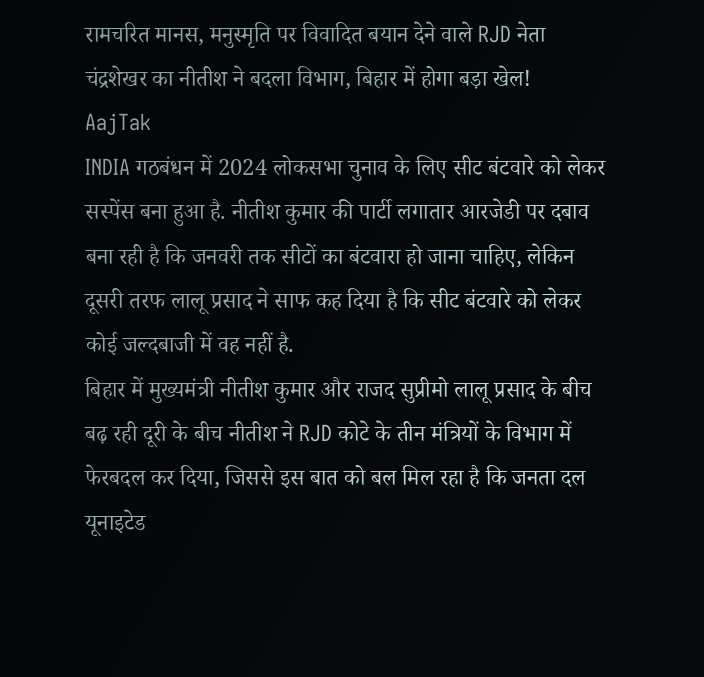रामचरित मानस, मनुस्मृति पर विवादित बयान देने वाले RJD नेता चंद्रशेखर का नीतीश ने बदला विभाग, बिहार में होगा बड़ा खेल!
AajTak
INDIA गठबंधन में 2024 लोकसभा चुनाव के लिए सीट बंटवारे को लेकर सस्पेंस बना हुआ है. नीतीश कुमार की पार्टी लगातार आरजेडी पर दबाव बना रही है कि जनवरी तक सीटों का बंटवारा हो जाना चाहिए, लेकिन दूसरी तरफ लालू प्रसाद ने साफ कह दिया है कि सीट बंटवारे को लेकर कोई जल्दबाजी में वह नहीं है.
बिहार में मुख्यमंत्री नीतीश कुमार और राजद सुप्रीमो लालू प्रसाद के बीच बढ़ रही दूरी के बीच नीतीश ने RJD कोटे के तीन मंत्रियों के विभाग में फेरबदल कर दिया, जिससे इस बात को बल मिल रहा है कि जनता दल यूनाइटेड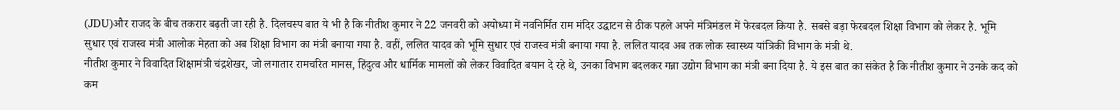(JDU)और राजद के बीच तकरार बढ़ती जा रही है. दिलचस्प बात ये भी है कि नीतीश कुमार ने 22 जनवरी को अयोध्या में नवनिर्मित राम मंदिर उद्घाटन से ठीक पहले अपने मंत्रिमंडल में फेरबदल किया है. सबसे बड़ा फेरबदल शिक्षा विभाग को लेकर है. भूमि सुधार एवं राजस्व मंत्री आलोक मेहता को अब शिक्षा विभाग का मंत्री बनाया गया है. वहीं, ललित यादव को भूमि सुधार एवं राजस्व मंत्री बनाया गया है. ललित यादव अब तक लोक स्वास्थ्य यांत्रिकी विभाग के मंत्री थे.
नीतीश कुमार ने विवादित शिक्षामंत्री चंद्रशेखर, जो लगातार रामचरित मानस, हिंदुत्व और धार्मिक मामलों को लेकर विवादित बयान दे रहे थे, उनका विभाग बदलकर गन्ना उद्योग विभाग का मंत्री बना दिया है. ये इस बात का संकेत है कि नीतीश कुमार ने उनके कद को कम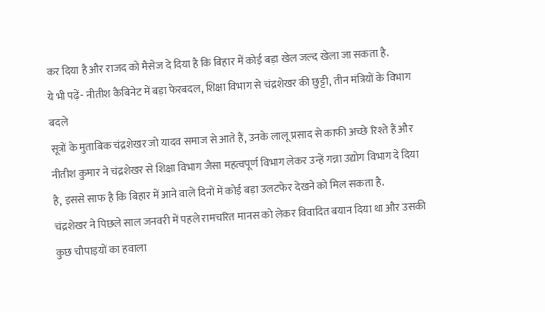कर दिया है और राजद को मैसेज दे दिया है कि बिहार में कोई बड़ा खेल जल्द खेला जा सकता है.
ये भी पढ़ें- नीतीश कैबिनेट में बड़ा फेरबदल, शिक्षा विभाग से चंद्रशेखर की छुट्टी, तीन मंत्रियों के विभाग बदले
सूत्रों के मुताबिक चंद्रशेखर जो यादव समाज से आते हैं, उनके लालू प्रसाद से काफी अच्छे रिश्ते हैं और नीतीश कुमार ने चंद्रशेखर से शिक्षा विभाग जैसा महत्वपूर्ण विभाग लेकर उन्हें गन्ना उद्योग विभाग दे दिया है, इससे साफ है कि बिहार में आने वाले दिनों में कोई बड़ा उलटफेर देखने को मिल सकता है.
चंद्रशेखर ने पिछले साल जनवरी में पहले रामचरित मानस को लेकर विवादित बयान दिया था और उसकी कुछ चौपाइयों का हवाला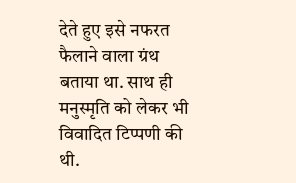देते हुए इसे नफरत फैलाने वाला ग्रंथ बताया था. साथ ही मनुस्मृति को लेकर भी विवादित टिप्पणी की थी.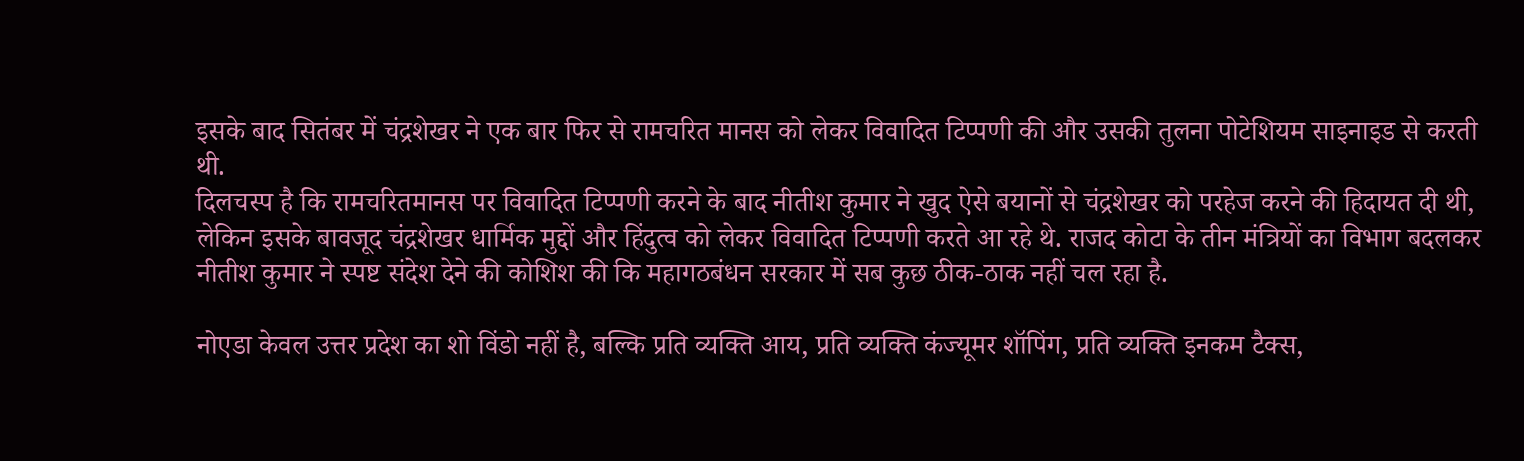इसके बाद सितंबर में चंद्रशेखर ने एक बार फिर से रामचरित मानस को लेकर विवादित टिप्पणी की और उसकी तुलना पोटेशियम साइनाइड से करती थी.
दिलचस्प है कि रामचरितमानस पर विवादित टिप्पणी करने के बाद नीतीश कुमार ने खुद ऐसे बयानों से चंद्रशेखर को परहेज करने की हिदायत दी थी, लेकिन इसके बावजूद चंद्रशेखर धार्मिक मुद्दों और हिंदुत्व को लेकर विवादित टिप्पणी करते आ रहे थे. राजद कोटा के तीन मंत्रियों का विभाग बदलकर नीतीश कुमार ने स्पष्ट संदेश देने की कोशिश की कि महागठबंधन सरकार में सब कुछ ठीक-ठाक नहीं चल रहा है.

नोएडा केवल उत्तर प्रदेश का शो विंडो नहीं है, बल्कि प्रति व्यक्ति आय, प्रति व्यक्ति कंज्यूमर शॉपिंग, प्रति व्यक्ति इनकम टैक्स,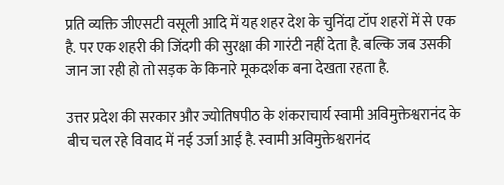प्रति व्यक्ति जीएसटी वसूली आदि में यह शहर देश के चुनिंदा टॉप शहरों में से एक है. पर एक शहरी की जिंदगी की सुरक्षा की गारंटी नहीं देता है. बल्कि जब उसकी जान जा रही हो तो सड़क के किनारे मूकदर्शक बना देखता रहता है.

उत्तर प्रदेश की सरकार और ज्योतिषपीठ के शंकराचार्य स्वामी अविमुक्तेश्वरानंद के बीच चल रहे विवाद में नई उर्जा आई है. स्वामी अविमुक्तेश्वरानंद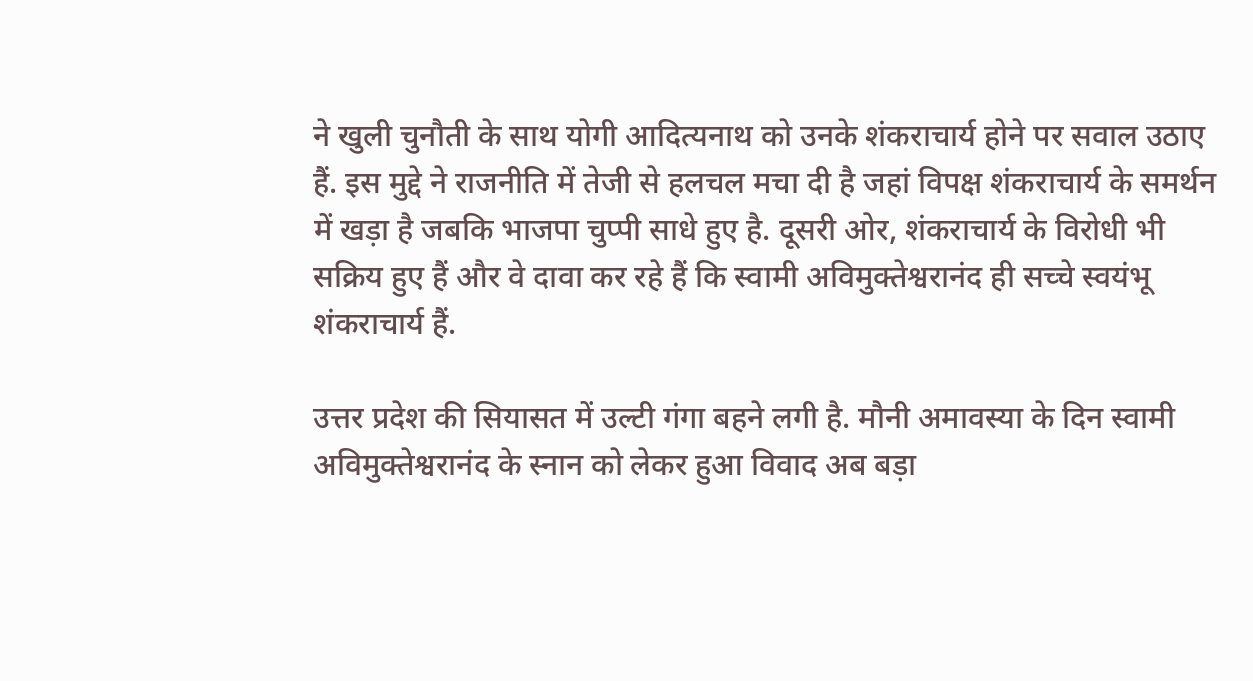ने खुली चुनौती के साथ योगी आदित्यनाथ को उनके शंकराचार्य होने पर सवाल उठाए हैं. इस मुद्दे ने राजनीति में तेजी से हलचल मचा दी है जहां विपक्ष शंकराचार्य के समर्थन में खड़ा है जबकि भाजपा चुप्पी साधे हुए है. दूसरी ओर, शंकराचार्य के विरोधी भी सक्रिय हुए हैं और वे दावा कर रहे हैं कि स्वामी अविमुक्तेश्वरानंद ही सच्चे स्वयंभू शंकराचार्य हैं.

उत्तर प्रदेश की सियासत में उल्टी गंगा बहने लगी है. मौनी अमावस्या के दिन स्वामी अविमुक्तेश्वरानंद के स्नान को लेकर हुआ विवाद अब बड़ा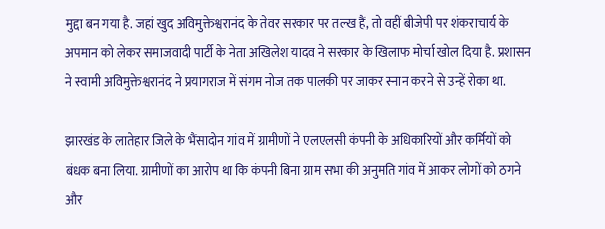मुद्दा बन गया है. जहां खुद अविमुक्तेश्वरानंद के तेवर सरकार पर तल्ख हैं, तो वहीं बीजेपी पर शंकराचार्य के अपमान को लेकर समाजवादी पार्टी के नेता अखिलेश यादव ने सरकार के खिलाफ मोर्चा खोल दिया है. प्रशासन ने स्वामी अविमुक्तेश्वरानंद ने प्रयागराज में संगम नोज तक पालकी पर जाकर स्नान करने से उन्हें रोका था.

झारखंड के लातेहार जिले के भैंसादोन गांव में ग्रामीणों ने एलएलसी कंपनी के अधिकारियों और कर्मियों को बंधक बना लिया. ग्रामीणों का आरोप था कि कंपनी बिना ग्राम सभा की अनुमति गांव में आकर लोगों को ठगने और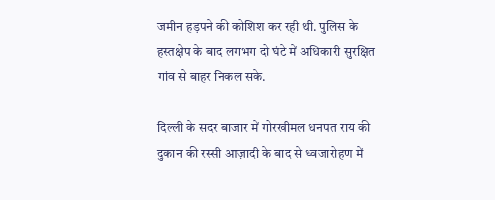जमीन हड़पने की कोशिश कर रही थी. पुलिस के हस्तक्षेप के बाद लगभग दो घंटे में अधिकारी सुरक्षित गांव से बाहर निकल सके.

दिल्ली के सदर बाजार में गोरखीमल धनपत राय की दुकान की रस्सी आज़ादी के बाद से ध्वजारोहण में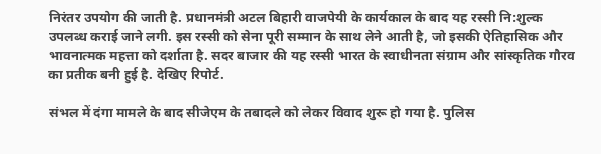निरंतर उपयोग की जाती है. प्रधानमंत्री अटल बिहारी वाजपेयी के कार्यकाल के बाद यह रस्सी नि:शुल्क उपलब्ध कराई जाने लगी. इस रस्सी को सेना पूरी सम्मान के साथ लेने आती है, जो इसकी ऐतिहासिक और भावनात्मक महत्ता को दर्शाता है. सदर बाजार की यह रस्सी भारत के स्वाधीनता संग्राम और सांस्कृतिक गौरव का प्रतीक बनी हुई है. देखिए रिपोर्ट.

संभल में दंगा मामले के बाद सीजेएम के तबादले को लेकर विवाद शुरू हो गया है. पुलिस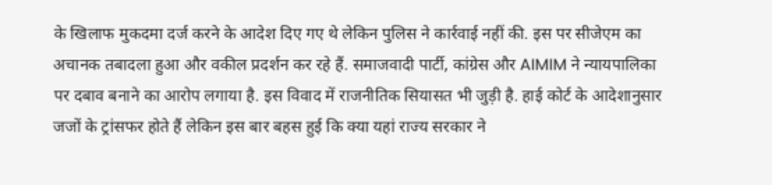के खिलाफ मुकदमा दर्ज करने के आदेश दिए गए थे लेकिन पुलिस ने कार्रवाई नहीं की. इस पर सीजेएम का अचानक तबादला हुआ और वकील प्रदर्शन कर रहे हैं. समाजवादी पार्टी, कांग्रेस और AIMIM ने न्यायपालिका पर दबाव बनाने का आरोप लगाया है. इस विवाद में राजनीतिक सियासत भी जुड़ी है. हाई कोर्ट के आदेशानुसार जजों के ट्रांसफर होते हैं लेकिन इस बार बहस हुई कि क्या यहां राज्य सरकार ने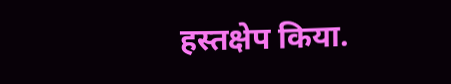हस्तक्षेप किया.